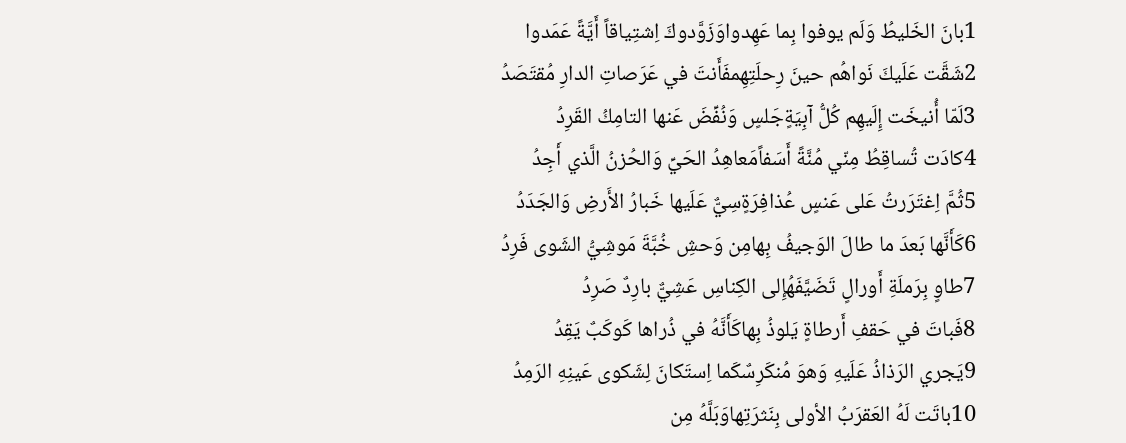1بانَ الخَليطُ وَلَم يوفوا بِما عَهِدواوَزَوَّدوكَ اِشتِياقاً أَيَّةً عَمَدوا
2شَقَّت عَلَيكَ نَواهُم حينَ رِحلَتِهِمفَأَنتَ في عَرَصاتِ الدارِ مُقتَصَدُ
3لَمّا أُنيخَت إِلَيهِم كُلُّ آبِيَةٍجَلسٍ وَنُفِّضَ عَنها التامِكُ القَرِدُ
4كادَت تُساقِطُ مِنّي مُنَّةً أَسَفاًمَعاهِدُ الحَيِّ وَالحُزنُ الَّذي أَجِدُ
5ثُمَّ اِغتَرَرتُ عَلى عَنسٍ عُذافِرَةٍسِيٌّ عَلَيها خَبارُ الأَرضِ وَالجَدَدُ
6كَأَنَّها بَعدَ ما طالَ الوَجيفُ بِهامِن وَحشِ خُبَّةَ مَوشِيُّ الشَوى فَرِدُ
7طاوٍ بِرَملَةِ أَورالٍ تَضَيَّفَهُإِلى الكِناسِ عَشِيٌّ بارِدٌ صَرِدُ
8فَباتَ في حَقفِ أَرطاةٍ يَلوذُ بِهاكَأَنَّهُ في ذُراها كَوكَبٌ يَقِدُ
9يَجري الرَذاذُ عَلَيهِ وَهوَ مُنكَرِسٌكَما اِستَكانَ لِشَكوى عَينِهِ الرَمِدُ
10باتَت لَهُ العَقرَبُ الأولى بِنَثرَتِهاوَبَلَّهُ مِن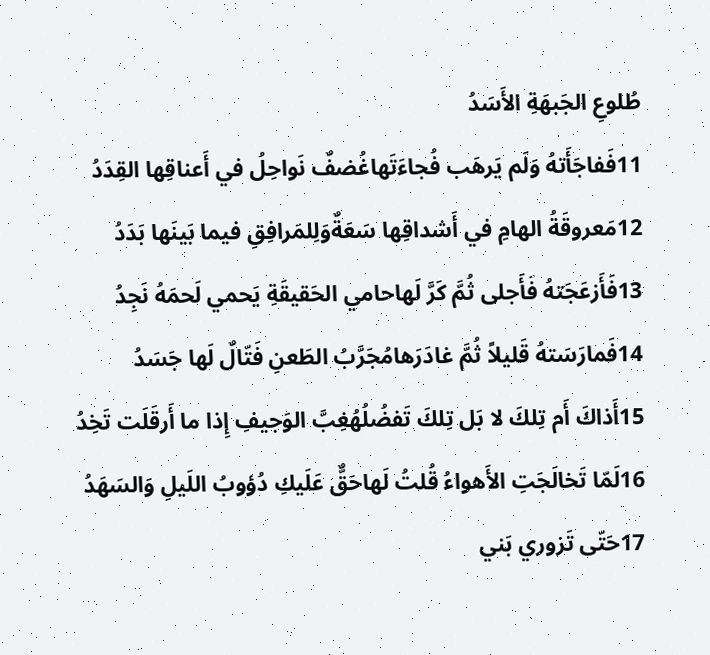طُلوعِ الجَبهَةِ الأَسَدُ
11فَفاجَأَتهُ وَلَم يَرهَب فُجاءَتَهاغُضفٌ نَواحِلُ في أَعناقِها القِدَدُ
12مَعروقَةُ الهامِ في أَشداقِها سَعَةٌوَلِلمَرافِقِ فيما بَينَها بَدَدُ
13فَأَزعَجَتهُ فَأَجلى ثُمَّ كَرَّ لَهاحامي الحَقيقَةِ يَحمي لَحمَهُ نَجِدُ
14فَمارَسَتهُ قَليلاً ثُمَّ غادَرَهامُجَرَّبُ الطَعنِ فَتّالٌ لَها جَسَدُ
15أَذاكَ أَم تِلكَ لا بَل تِلكَ تَفضُلُهُغِبَّ الوَجيفِ إِذا ما أَرقَلَت تَخِدُ
16لَمّا تَخالَجَتِ الأَهواءُ قُلتُ لَهاحَقٌّ عَلَيكِ دُؤوبُ اللَيلِ وَالسَهَدُ
17حَتّى تَزوري بَني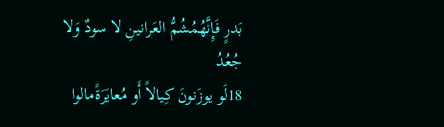بَدرٍ فَإِنَّهُمُشُمُّ العَرانينِ لا سودٌ وَلا جُعُدُ
18لَو يوزَنونَ كِيالاً أَو مُعايَرَةًمالوا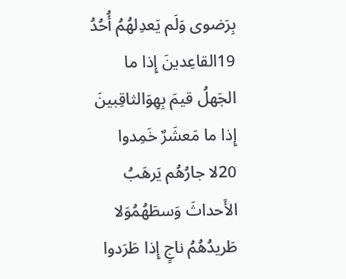بِرَضوى وَلَم يَعدِلهُمُ أُحُدُ
19القاعِدينَ إِذا ما الجَهلُ قيمَ بِهِوَالثاقِبينَ إِذا ما مَعشَرٌ خَمِدوا
20لا جارُهُم يَرهَبُ الأَحداثَ وَسطَهُمُوَلا طَريدُهُمُ ناجٍ إِذا طَرَدوا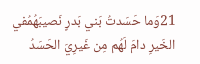21وَما حَسَدتُ بَني بَدرٍ نَصيبَهُمُفي الخَيرِ دامَ لَهُم مِن غَيرِيَ الحَسَدُ